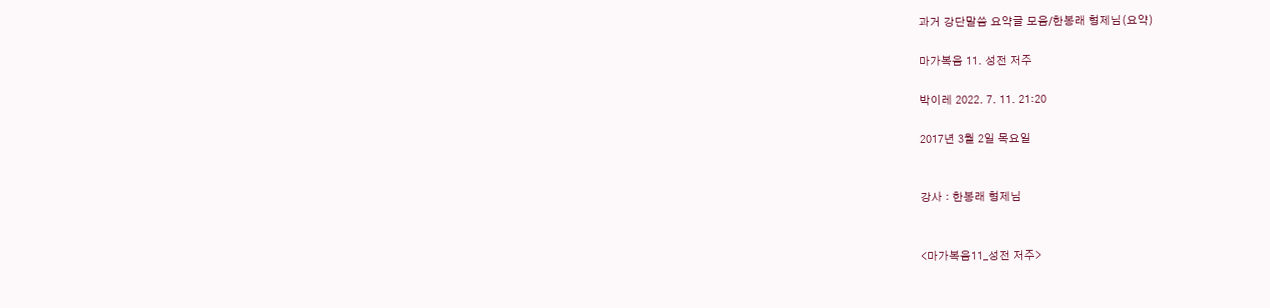과거 강단말씀 요약글 모음/한봉래 형제님(요약)

마가복음 11. 성전 저주

박이레 2022. 7. 11. 21:20

2017년 3월 2일 목요일


강사 : 한봉래 형제님


<마가복음11_성전 저주>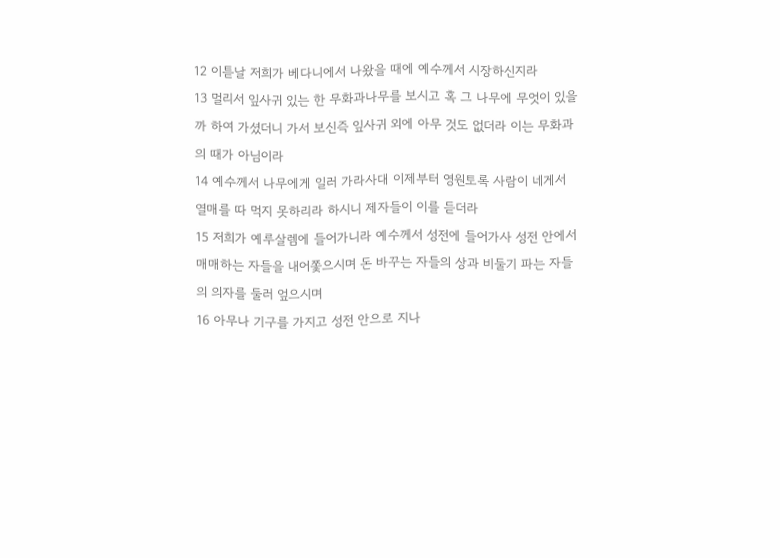12 이튿날 저희가 베다니에서 나왔을 때에 예수께서 시장하신지라
13 멀리서 잎사귀 있는 한 무화과나무를 보시고 혹 그 나무에 무엇이 있을까 하여 가셨더니 가서 보신즉 잎사귀 외에 아무 것도 없더라 이는 무화과의 때가 아님이라
14 예수께서 나무에게 일러 가라사대 이제부터 영원토록 사람이 네게서 열매를 따 먹지 못하리라 하시니 제자들이 이를 듣더라
15 저희가 예루살렘에 들어가니라 예수께서 성전에 들어가사 성전 안에서 매매하는 자들을 내어쫓으시며 돈 바꾸는 자들의 상과 비둘기 파는 자들의 의자를 둘러 엎으시며
16 아무나 기구를 가지고 성전 안으로 지나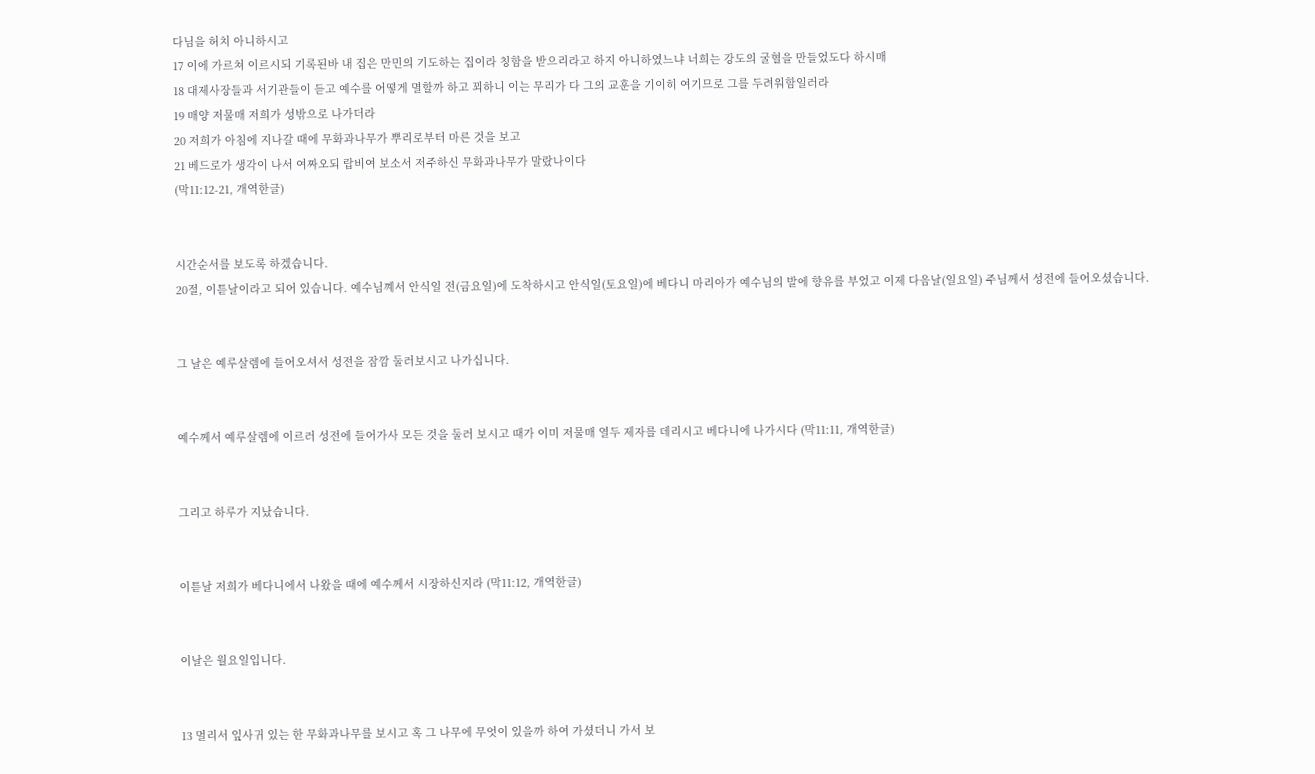다님을 허치 아니하시고
17 이에 가르쳐 이르시되 기록된바 내 집은 만민의 기도하는 집이라 칭함을 받으리라고 하지 아니하였느냐 너희는 강도의 굴혈을 만들었도다 하시매
18 대제사장들과 서기관들이 듣고 예수를 어떻게 멸할까 하고 꾀하니 이는 무리가 다 그의 교훈을 기이히 여기므로 그를 두려워함일러라
19 매양 저물매 저희가 성밖으로 나가더라
20 저희가 아침에 지나갈 때에 무화과나무가 뿌리로부터 마른 것을 보고
21 베드로가 생각이 나서 여짜오되 랍비여 보소서 저주하신 무화과나무가 말랐나이다
(막11:12-21, 개역한글)


시간순서를 보도록 하겠습니다.
20절, 이튿날이라고 되어 있습니다. 예수님꼐서 안식일 전(금요일)에 도착하시고 안식일(토요일)에 베다니 마리아가 예수님의 발에 향유를 부었고 이제 다음날(일요일) 주님께서 성전에 들어오셨습니다.


그 날은 예루살렘에 들어오셔서 성전을 잠깜 둘러보시고 나가십니다.


예수께서 예루살렘에 이르러 성전에 들어가사 모든 것을 둘러 보시고 때가 이미 저물매 열두 제자를 데리시고 베다니에 나가시다 (막11:11, 개역한글)


그리고 하루가 지났습니다.


이튿날 저희가 베다니에서 나왔을 때에 예수께서 시장하신지라 (막11:12, 개역한글)


이날은 월요일입니다.


13 멀리서 잎사귀 있는 한 무화과나무를 보시고 혹 그 나무에 무엇이 있을까 하여 가셨더니 가서 보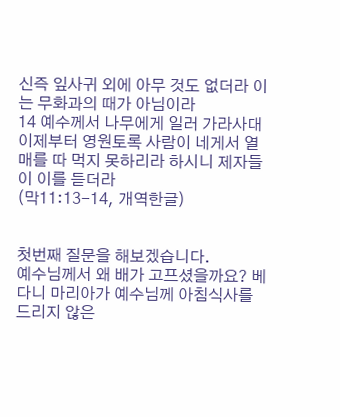신즉 잎사귀 외에 아무 것도 없더라 이는 무화과의 때가 아님이라
14 예수께서 나무에게 일러 가라사대 이제부터 영원토록 사람이 네게서 열매를 따 먹지 못하리라 하시니 제자들이 이를 듣더라
(막11:13-14, 개역한글)


첫번째 질문을 해보겠습니다.
예수님께서 왜 배가 고프셨을까요? 베다니 마리아가 예수님께 아침식사를 드리지 않은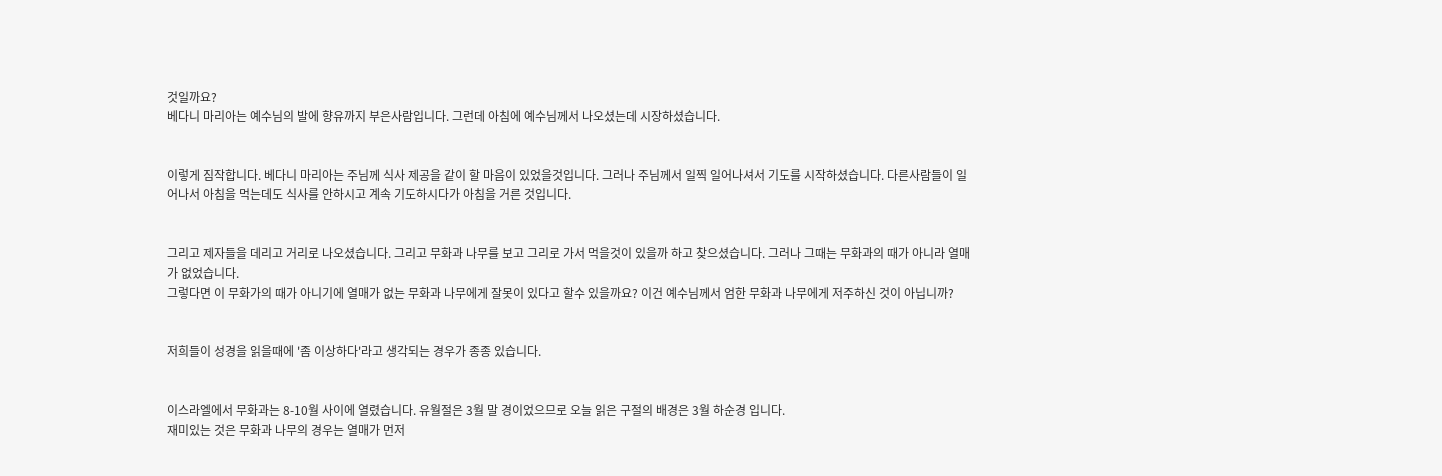것일까요?
베다니 마리아는 예수님의 발에 향유까지 부은사람입니다. 그런데 아침에 예수님께서 나오셨는데 시장하셨습니다.


이렇게 짐작합니다. 베다니 마리아는 주님께 식사 제공을 같이 할 마음이 있었을것입니다. 그러나 주님께서 일찍 일어나셔서 기도를 시작하셨습니다. 다른사람들이 일어나서 아침을 먹는데도 식사를 안하시고 계속 기도하시다가 아침을 거른 것입니다.


그리고 제자들을 데리고 거리로 나오셨습니다. 그리고 무화과 나무를 보고 그리로 가서 먹을것이 있을까 하고 찾으셨습니다. 그러나 그때는 무화과의 때가 아니라 열매가 없었습니다.
그렇다면 이 무화가의 때가 아니기에 열매가 없는 무화과 나무에게 잘못이 있다고 할수 있을까요? 이건 예수님께서 엄한 무화과 나무에게 저주하신 것이 아닙니까?


저희들이 성경을 읽을때에 '좀 이상하다'라고 생각되는 경우가 종종 있습니다.


이스라엘에서 무화과는 8-10월 사이에 열렸습니다. 유월절은 3월 말 경이었으므로 오늘 읽은 구절의 배경은 3월 하순경 입니다.
재미있는 것은 무화과 나무의 경우는 열매가 먼저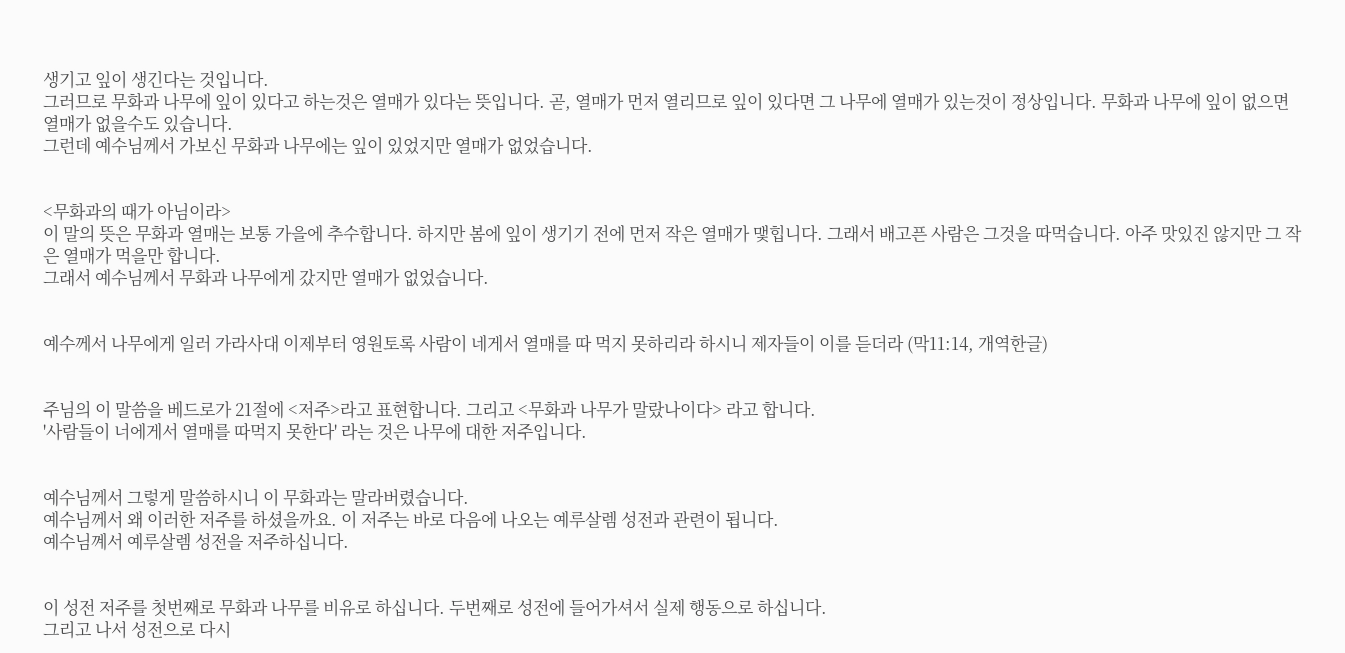생기고 잎이 생긴다는 것입니다.
그러므로 무화과 나무에 잎이 있다고 하는것은 열매가 있다는 뜻입니다. 곧, 열매가 먼저 열리므로 잎이 있다면 그 나무에 열매가 있는것이 정상입니다. 무화과 나무에 잎이 없으면 열매가 없을수도 있습니다.
그런데 예수님께서 가보신 무화과 나무에는 잎이 있었지만 열매가 없었습니다.


<무화과의 때가 아님이라>
이 말의 뜻은 무화과 열매는 보통 가을에 추수합니다. 하지만 봄에 잎이 생기기 전에 먼저 작은 열매가 맻힙니다. 그래서 배고픈 사람은 그것을 따먹습니다. 아주 맛있진 않지만 그 작은 열매가 먹을만 합니다.
그래서 예수님께서 무화과 나무에게 갔지만 열매가 없었습니다.


예수께서 나무에게 일러 가라사대 이제부터 영원토록 사람이 네게서 열매를 따 먹지 못하리라 하시니 제자들이 이를 듣더라 (막11:14, 개역한글)


주님의 이 말씀을 베드로가 21절에 <저주>라고 표현합니다. 그리고 <무화과 나무가 말랐나이다> 라고 합니다.
'사람들이 너에게서 열매를 따먹지 못한다' 라는 것은 나무에 대한 저주입니다.


예수님께서 그렇게 말씀하시니 이 무화과는 말라버렸습니다.
예수님께서 왜 이러한 저주를 하셨을까요. 이 저주는 바로 다음에 나오는 예루살렘 성전과 관련이 됩니다.
예수님꼐서 예루살렘 성전을 저주하십니다.


이 성전 저주를 첫번째로 무화과 나무를 비유로 하십니다. 두번째로 성전에 들어가셔서 실제 행동으로 하십니다.
그리고 나서 성전으로 다시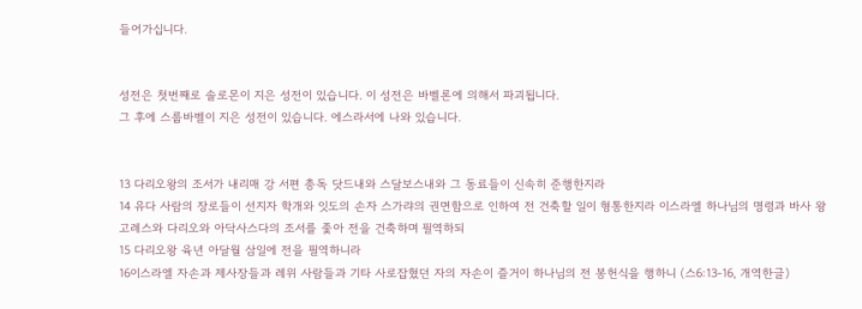들어가십니다.


성전은 첫번째로 솔로몬이 지은 성전이 있습니다. 이 성전은 바벨론에 의해서 파괴됩니다.
그 후에 스룹바벨이 지은 성전이 있습니다. 에스라서에 나와 있습니다.


13 다리오왕의 조서가 내리매 강 서편 총독 닷드내와 스달보스내와 그 동료들이 신속히 준행한지라
14 유다 사람의 장로들이 선지자 학개와 잇도의 손자 스가랴의 권면함으로 인하여 전 건축할 일이 형통한지라 이스라엘 하나님의 명령과 바사 왕 고레스와 다리오와 아닥사스다의 조서를 좇아 전을 건축하며 필역하되
15 다리오왕 육년 아달월 삼일에 전을 필역하니라
16이스라엘 자손과 제사장들과 레위 사람들과 기타 사로잡혔던 자의 자손이 즐거이 하나님의 전 봉헌식을 행하니 (스6:13-16, 개역한글)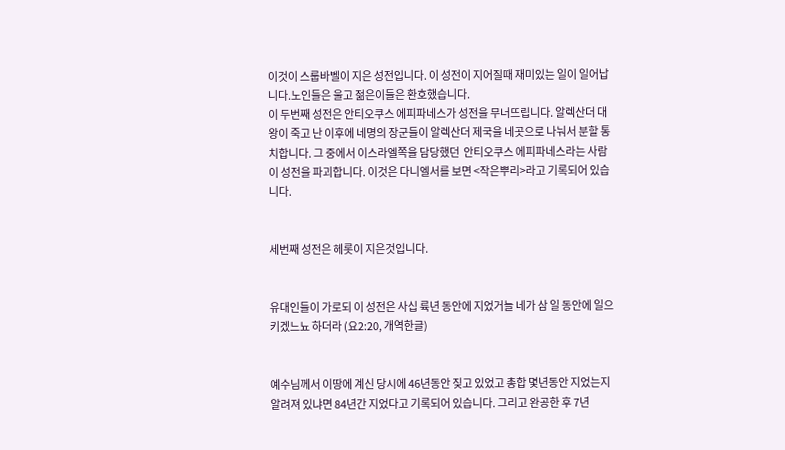이것이 스룹바벨이 지은 성전입니다. 이 성전이 지어질때 재미있는 일이 일어납니다.노인들은 울고 젊은이들은 환호했습니다.
이 두번째 성전은 안티오쿠스 에피파네스가 성전을 무너뜨립니다. 알렉산더 대왕이 죽고 난 이후에 네명의 장군들이 알렉산더 제국을 네곳으로 나눠서 분할 통치합니다. 그 중에서 이스라엘쪽을 담당했던  안티오쿠스 에피파네스라는 사람이 성전을 파괴합니다. 이것은 다니엘서를 보면 <작은뿌리>라고 기록되어 있습니다.


세번째 성전은 헤롯이 지은것입니다.


유대인들이 가로되 이 성전은 사십 륙년 동안에 지었거늘 네가 삼 일 동안에 일으키겠느뇨 하더라 (요2:20, 개역한글)


예수님께서 이땅에 계신 당시에 46년동안 짖고 있었고 총합 몇년동안 지었는지 알려져 있냐면 84년간 지었다고 기록되어 있습니다. 그리고 완공한 후 7년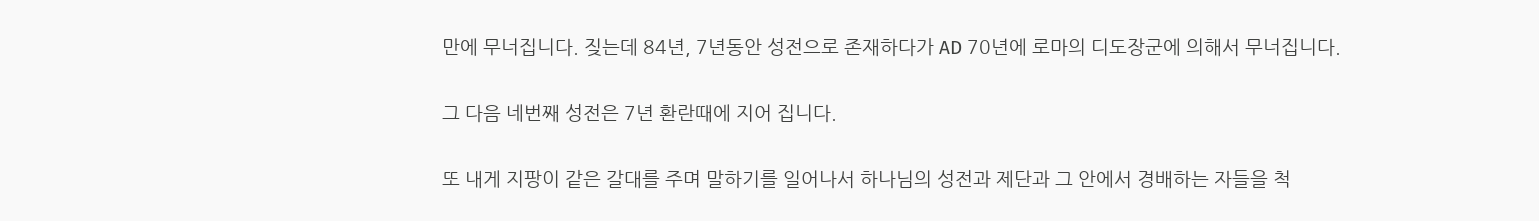만에 무너집니다. 짖는데 84년, 7년동안 성전으로 존재하다가 AD 70년에 로마의 디도장군에 의해서 무너집니다.


그 다음 네번째 성전은 7년 환란때에 지어 집니다.


또 내게 지팡이 같은 갈대를 주며 말하기를 일어나서 하나님의 성전과 제단과 그 안에서 경배하는 자들을 척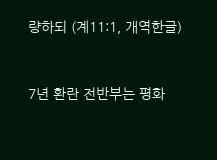량하되 (계11:1, 개역한글)


7년 환란 전반부는 평화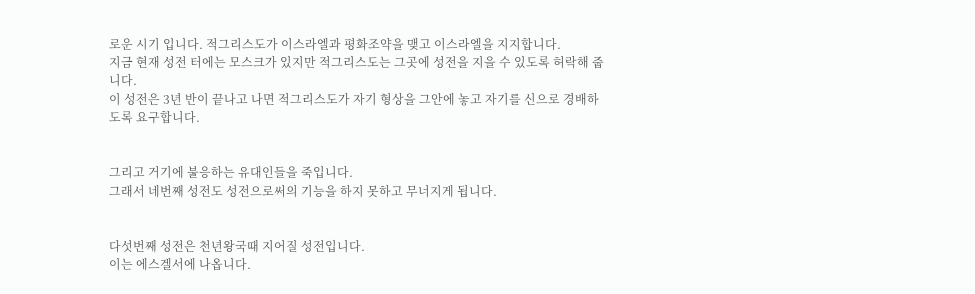로운 시기 입니다. 적그리스도가 이스라엘과 평화조약을 맺고 이스라엘을 지지합니다.
지금 현재 성전 터에는 모스크가 있지만 적그리스도는 그곳에 성전을 지을 수 있도록 허락해 줍니다.
이 성전은 3년 반이 끝나고 나면 적그리스도가 자기 형상을 그안에 놓고 자기를 신으로 경배하도록 요구합니다.


그리고 거기에 불응하는 유대인들을 죽입니다.
그래서 네번째 성전도 성전으로써의 기능을 하지 못하고 무너지게 됩니다.


다섯번째 성전은 천년왕국때 지어질 성전입니다.
이는 에스겔서에 나옵니다.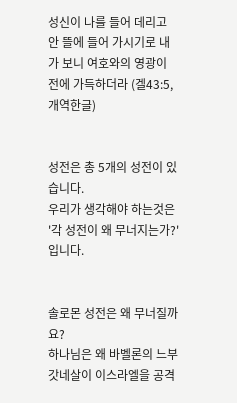성신이 나를 들어 데리고 안 뜰에 들어 가시기로 내가 보니 여호와의 영광이 전에 가득하더라 (겔43:5, 개역한글)


성전은 총 5개의 성전이 있습니다.
우리가 생각해야 하는것은 '각 성전이 왜 무너지는가?' 입니다.


솔로몬 성전은 왜 무너질까요?
하나님은 왜 바벨론의 느부갓네살이 이스라엘을 공격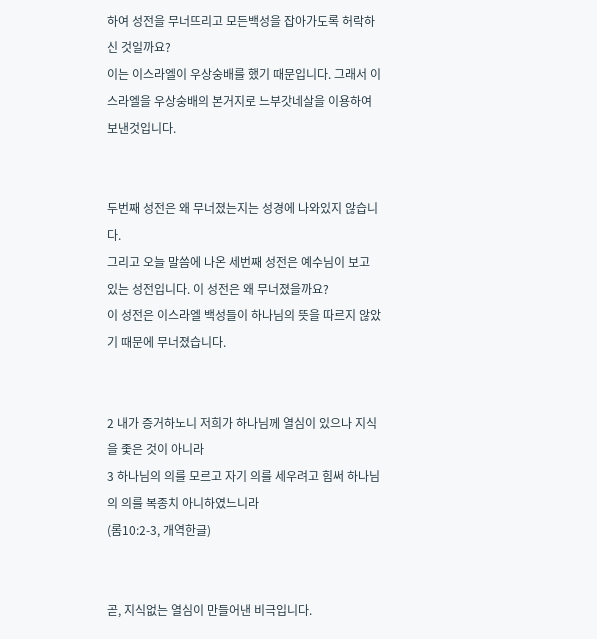하여 성전을 무너뜨리고 모든백성을 잡아가도록 허락하신 것일까요?
이는 이스라엘이 우상숭배를 했기 때문입니다. 그래서 이스라엘을 우상숭배의 본거지로 느부갓네살을 이용하여 보낸것입니다.


두번째 성전은 왜 무너졌는지는 성경에 나와있지 않습니다.
그리고 오늘 말씀에 나온 세번째 성전은 예수님이 보고 있는 성전입니다. 이 성전은 왜 무너졌을까요?
이 성전은 이스라엘 백성들이 하나님의 뜻을 따르지 않았기 때문에 무너졌습니다.


2 내가 증거하노니 저희가 하나님께 열심이 있으나 지식을 좇은 것이 아니라
3 하나님의 의를 모르고 자기 의를 세우려고 힘써 하나님의 의를 복종치 아니하였느니라
(롬10:2-3, 개역한글)


곧, 지식없는 열심이 만들어낸 비극입니다.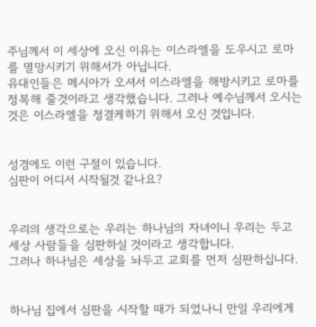주님께서 이 세상에 오신 이유는 이스라엘을 도우시고 로마를 멸망시키기 위해서가 아닙니다.
유대인들은 메시아가 오셔서 이스라엘을 해방시키고 로마를 정복해 줄것이라고 생각했습니다. 그러나 예수님께서 오시는 것은 이스라엘을 정결케하기 위해서 오신 것입니다.


성경에도 이런 구절이 있습니다.
심판이 어디서 시작될것 같나요?


우리의 생각으로는 우리는 하나님의 자녀이니 우리는 두고 세상 사람들을 심판하실 것이라고 생각합니다.
그러나 하나님은 세상을 놔두고 교회를 먼저 심판하십니다.


하나님 집에서 심판을 시작할 때가 되었나니 만일 우리에게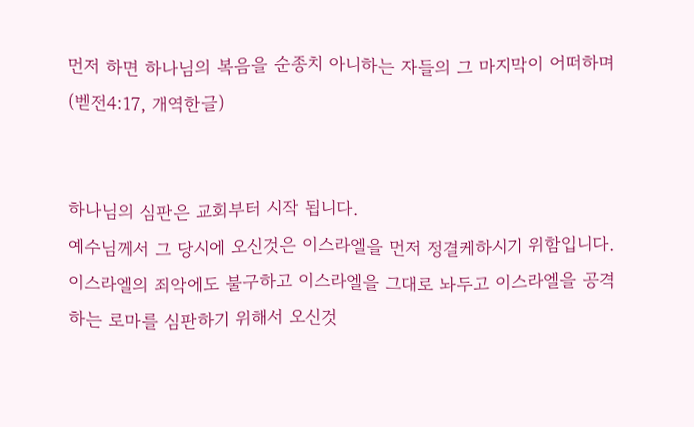먼저 하면 하나님의 복음을 순종치 아니하는 자들의 그 마지막이 어떠하며 (벧전4:17, 개역한글)


하나님의 심판은 교회부터 시작 됩니다.
예수님께서 그 당시에 오신것은 이스라엘을 먼저 정결케하시기 위함입니다.
이스라엘의 죄악에도 불구하고 이스라엘을 그대로 놔두고 이스라엘을 공격하는 로마를 심판하기 위해서 오신것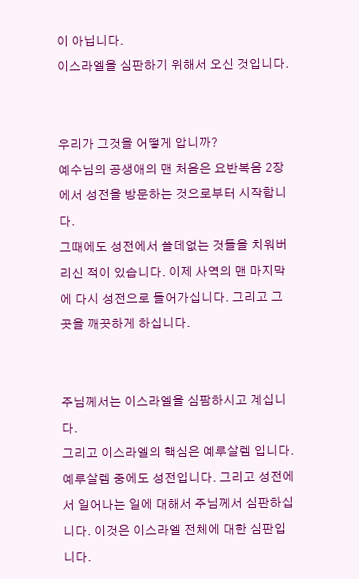이 아닙니다.
이스라엘을 심판하기 위해서 오신 것입니다.


우리가 그것을 어떻게 압니까?
예수님의 공생애의 맨 처음은 요반복음 2장에서 성전을 방문하는 것으로부터 시작합니다.
그때에도 성전에서 쓸데없는 것들을 치워버리신 적이 있습니다. 이제 사역의 맨 마지막에 다시 성전으로 들어가십니다. 그리고 그 곳을 깨끗하게 하십니다.


주님께서는 이스라엘을 심팜하시고 계십니다.
그리고 이스라엘의 핵심은 예루살렘 입니다. 예루살렘 중에도 성전입니다. 그리고 성전에서 일어나는 일에 대해서 주님께서 심판하십니다. 이것은 이스라엘 전체에 대한 심판입니다.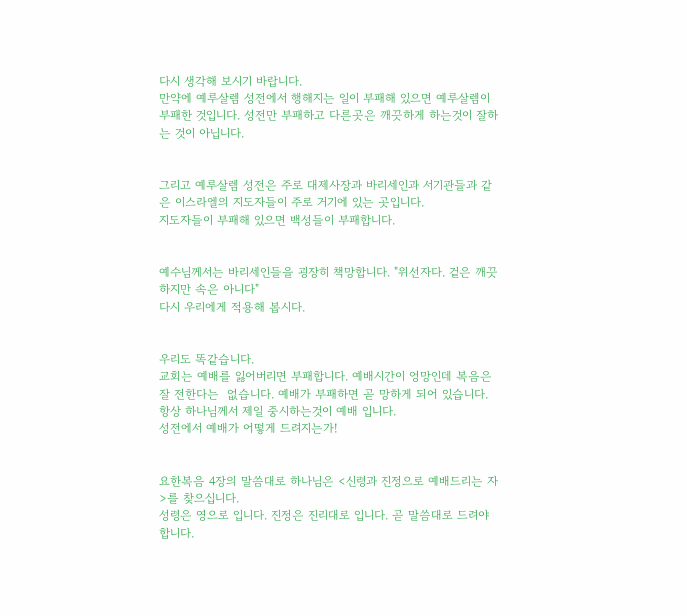다시 생각해 보시기 바랍니다.
만약에 예루살렘 성전에서 행해지는 일이 부패해 있으면 예루살렘이 부패한 것입니다. 성전만 부패하고 다른곳은 깨끗하게 하는것이 잘하는 것이 아닙니다.


그리고 예루살렘 성전은 주로 대제사장과 바리세인과 서기관들과 같은 이스라엘의 지도자들이 주로 거기에 있는 곳입니다.
지도자들이 부패해 있으면 백성들이 부패합니다.


예수님께서는 바리세인들을 굉장히 책망합니다. "위선자다. 겉은 깨끗하지만 속은 아니다"
다시 우리에게 적용해 봅시다.


우리도 똑같습니다.
교회는 예배를 잃어버리면 부패합니다. 예배시간이 엉망인데 복음은 잘 전한다는  없습니다. 예배가 부패하면 곧 망하게 되어 있습니다.
항상 하나님께서 제일 중시하는것이 예배 입니다.
성전에서 예배가 어떻게 드려지는가!


요한복음 4장의 말씀대로 하나님은 <신령과 진정으로 예배드리는 자>를 찾으십니다.
성령은 영으로 입니다. 진정은 진리대로 입니다. 곧 말씀대로 드려야 합니다.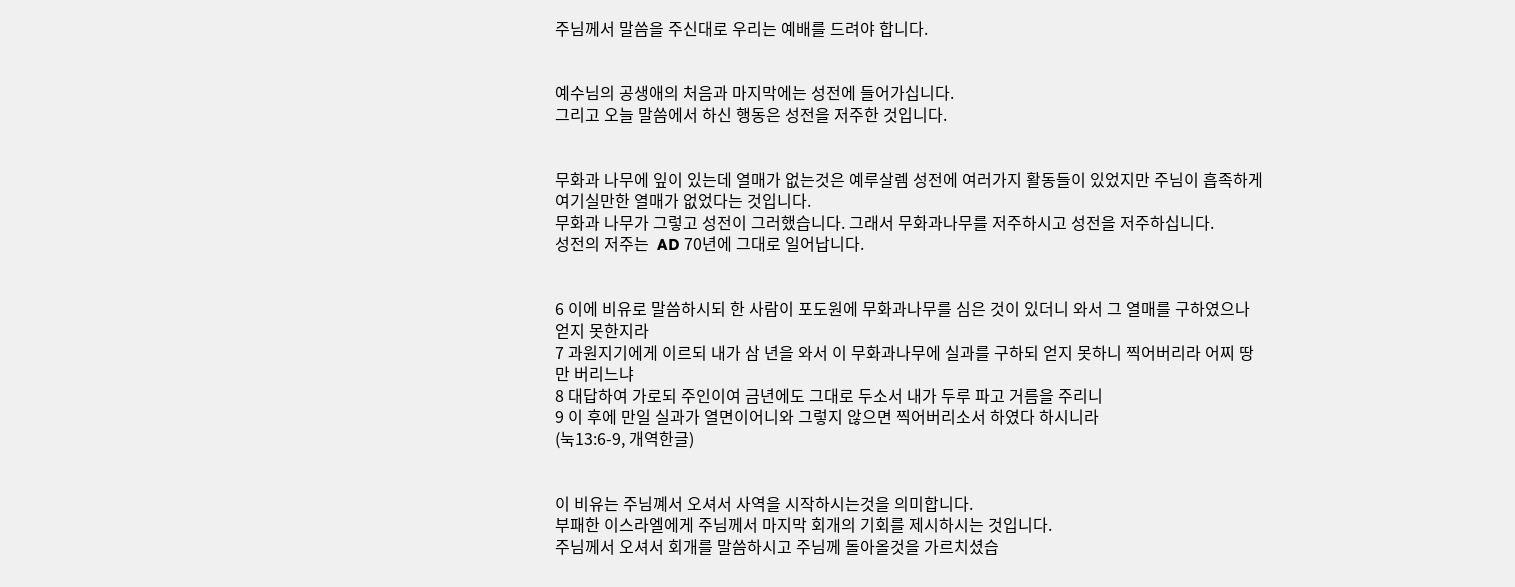주님께서 말씀을 주신대로 우리는 예배를 드려야 합니다.


예수님의 공생애의 처음과 마지막에는 성전에 들어가십니다.
그리고 오늘 말씀에서 하신 행동은 성전을 저주한 것입니다.


무화과 나무에 잎이 있는데 열매가 없는것은 예루살렘 성전에 여러가지 활동들이 있었지만 주님이 흡족하게 여기실만한 열매가 없었다는 것입니다.
무화과 나무가 그렇고 성전이 그러했습니다. 그래서 무화과나무를 저주하시고 성전을 저주하십니다.
성전의 저주는  AD 70년에 그대로 일어납니다.


6 이에 비유로 말씀하시되 한 사람이 포도원에 무화과나무를 심은 것이 있더니 와서 그 열매를 구하였으나 얻지 못한지라
7 과원지기에게 이르되 내가 삼 년을 와서 이 무화과나무에 실과를 구하되 얻지 못하니 찍어버리라 어찌 땅만 버리느냐
8 대답하여 가로되 주인이여 금년에도 그대로 두소서 내가 두루 파고 거름을 주리니
9 이 후에 만일 실과가 열면이어니와 그렇지 않으면 찍어버리소서 하였다 하시니라
(눅13:6-9, 개역한글)


이 비유는 주님꼐서 오셔서 사역을 시작하시는것을 의미합니다.
부패한 이스라엘에게 주님께서 마지막 회개의 기회를 제시하시는 것입니다.
주님께서 오셔서 회개를 말씀하시고 주님께 돌아올것을 가르치셨습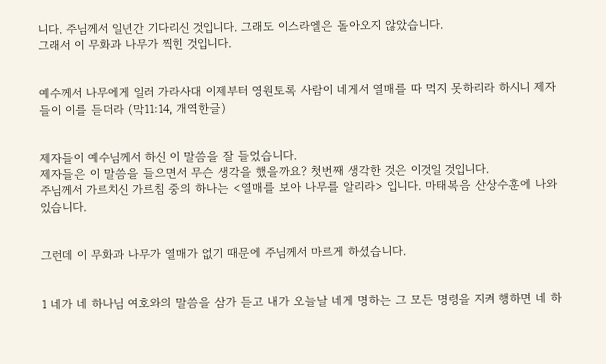니다. 주님께서 일년간 기다리신 것입니다. 그래도 이스라엘은 돌아오지 않았습니다.
그래서 이 무화과 나무가 찍힌 것입니다.


예수께서 나무에게 일러 가라사대 이제부터 영원토록 사람이 네게서 열매를 따 먹지 못하리라 하시니 제자들이 이를 듣더라 (막11:14, 개역한글)


제자들이 예수님께서 하신 이 말씀을 잘 들었습니다.
제자들은 이 말씀을 들으면서 무슨 생각을 했을까요? 첫번째 생각한 것은 이것일 것입니다.
주님께서 가르치신 가르침 중의 하나는 <열매를 보아 나무를 알리라> 입니다. 마태복음 산상수훈에 나와 있습니다.


그런데 이 무화과 나무가 열매가 없기 때문에 주님께서 마르게 하셨습니다.


1 네가 네 하나님 여호와의 말씀을 삼가 듣고 내가 오늘날 네게 명하는 그 모든 명령을 지켜 행하면 네 하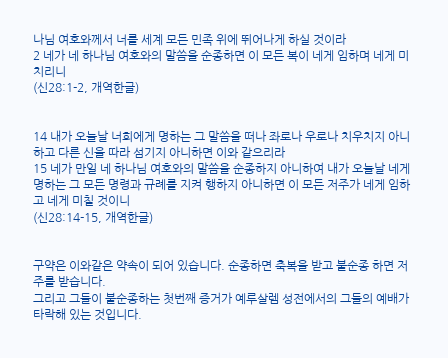나님 여호와께서 너를 세계 모든 민족 위에 뛰어나게 하실 것이라
2 네가 네 하나님 여호와의 말씀을 순종하면 이 모든 복이 네게 임하며 네게 미치리니
(신28:1-2, 개역한글)


14 내가 오늘날 너희에게 명하는 그 말씀을 떠나 좌로나 우로나 치우치지 아니하고 다른 신을 따라 섬기지 아니하면 이와 같으리라
15 네가 만일 네 하나님 여호와의 말씀을 순종하지 아니하여 내가 오늘날 네게 명하는 그 모든 명령과 규례를 지켜 행하지 아니하면 이 모든 저주가 네게 임하고 네게 미칠 것이니
(신28:14-15, 개역한글)


구약은 이와같은 약속이 되어 있습니다. 순종하면 축복을 받고 불순종 하면 저주를 받습니다.
그리고 그들이 불순종하는 첫번째 증거가 예루살렘 성전에서의 그들의 예배가 타락해 있는 것입니다.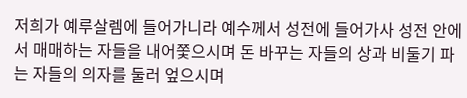저희가 예루살렘에 들어가니라 예수께서 성전에 들어가사 성전 안에서 매매하는 자들을 내어쫓으시며 돈 바꾸는 자들의 상과 비둘기 파는 자들의 의자를 둘러 엎으시며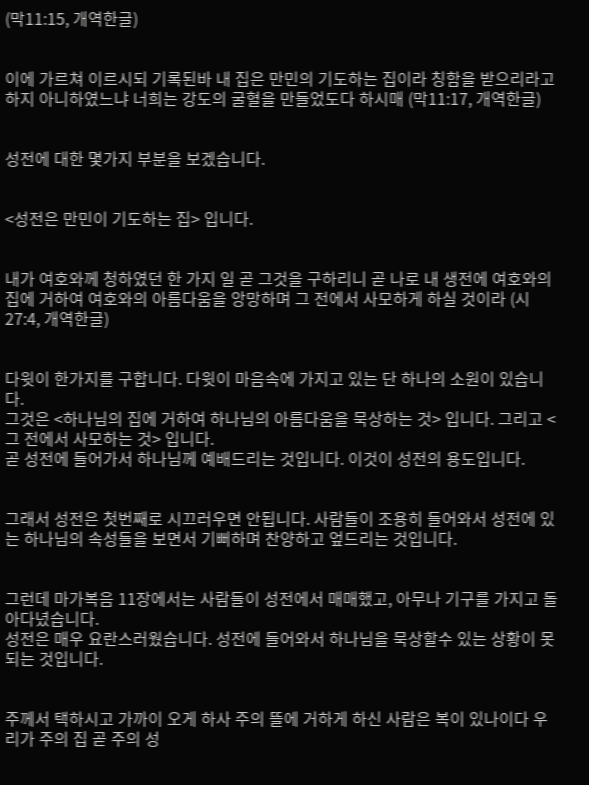(막11:15, 개역한글)


이에 가르쳐 이르시되 기록된바 내 집은 만민의 기도하는 집이라 칭함을 받으리라고 하지 아니하였느냐 너희는 강도의 굴혈을 만들었도다 하시매 (막11:17, 개역한글)


성전에 대한 몇가지 부분을 보겠습니다.


<성전은 만민이 기도하는 집> 입니다.


내가 여호와께 청하였던 한 가지 일 곧 그것을 구하리니 곧 나로 내 생전에 여호와의 집에 거하여 여호와의 아름다움을 앙망하며 그 전에서 사모하게 하실 것이라 (시27:4, 개역한글)


다윗이 한가지를 구합니다. 다윗이 마음속에 가지고 있는 단 하나의 소원이 있습니다.
그것은 <하나님의 집에 거하여 하나님의 아름다움을 묵상하는 것> 입니다. 그리고 <그 전에서 사모하는 것> 입니다.
곧 성전에 들어가서 하나님께 예배드리는 것입니다. 이것이 성전의 용도입니다.


그래서 성전은 첫번째로 시끄러우면 안됩니다. 사람들이 조용히 들어와서 성전에 있는 하나님의 속성들을 보면서 기뻐하며 찬양하고 엎드리는 것입니다.


그런데 마가복음 11장에서는 사람들이 성전에서 매매했고, 아무나 기구를 가지고 돌아다녔습니다.
성전은 매우 요란스러웠습니다. 성전에 들어와서 하나님을 묵상할수 있는 상황이 못되는 것입니다.


주께서 택하시고 가까이 오게 하사 주의 뜰에 거하게 하신 사람은 복이 있나이다 우리가 주의 집 곧 주의 성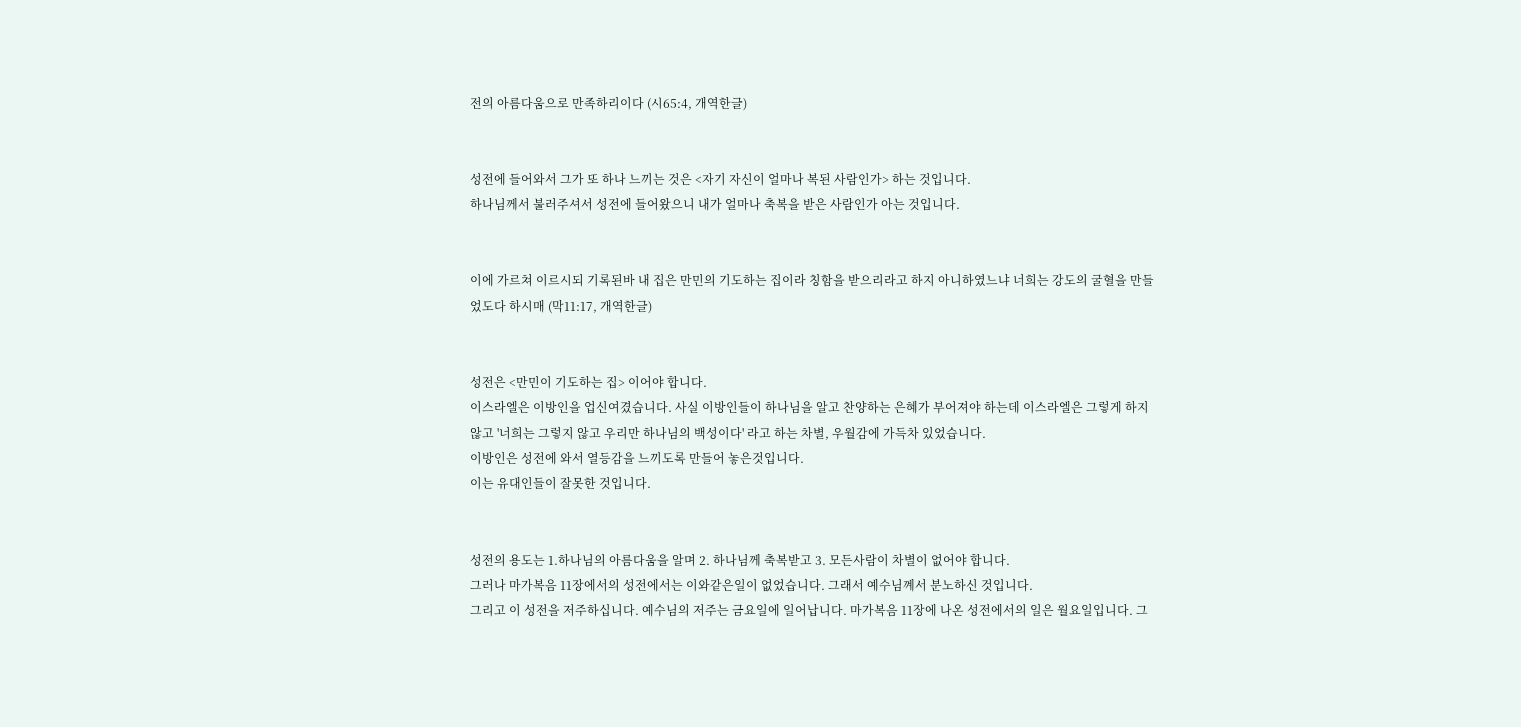전의 아름다움으로 만족하리이다 (시65:4, 개역한글)


성전에 들어와서 그가 또 하나 느끼는 것은 <자기 자신이 얼마나 복된 사람인가> 하는 것입니다.
하나님께서 불러주셔서 성전에 들어왔으니 내가 얼마나 축복을 받은 사람인가 아는 것입니다.


이에 가르쳐 이르시되 기록된바 내 집은 만민의 기도하는 집이라 칭함을 받으리라고 하지 아니하였느냐 너희는 강도의 굴혈을 만들었도다 하시매 (막11:17, 개역한글)


성전은 <만민이 기도하는 집> 이어야 합니다.
이스라엘은 이방인을 업신여겼습니다. 사실 이방인들이 하나님을 알고 찬양하는 은혜가 부어져야 하는데 이스라엘은 그렇게 하지 않고 '너희는 그렇지 않고 우리만 하나님의 백성이다' 라고 하는 차별, 우월감에 가득차 있었습니다.
이방인은 성전에 와서 열등감을 느끼도록 만들어 놓은것입니다.
이는 유대인들이 잘못한 것입니다.


성전의 용도는 1.하나님의 아름다움을 알며 2. 하나님께 축복받고 3. 모든사람이 차별이 없어야 합니다.
그러나 마가복음 11장에서의 성전에서는 이와같은일이 없었습니다. 그래서 예수님꼐서 분노하신 것입니다.
그리고 이 성전을 저주하십니다. 예수님의 저주는 금요일에 일어납니다. 마가복음 11장에 나온 성전에서의 일은 월요일입니다. 그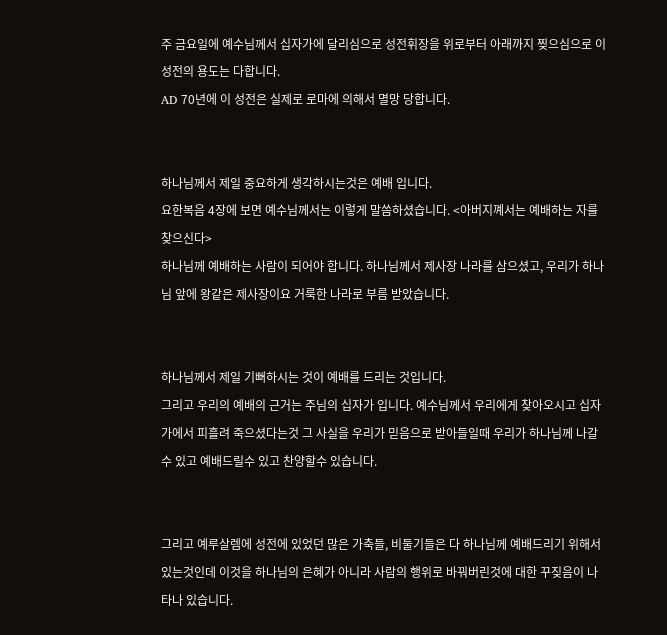주 금요일에 예수님께서 십자가에 달리심으로 성전휘장을 위로부터 아래까지 찢으심으로 이 성전의 용도는 다합니다.
AD 70년에 이 성전은 실제로 로마에 의해서 멸망 당합니다.


하나님께서 제일 중요하게 생각하시는것은 예배 입니다.
요한복음 4장에 보면 예수님께서는 이렇게 말씀하셨습니다. <아버지꼐서는 예배하는 자를 찾으신다>
하나님께 예배하는 사람이 되어야 합니다. 하나님께서 제사장 나라를 삼으셨고, 우리가 하나님 앞에 왕같은 제사장이요 거룩한 나라로 부름 받았습니다.


하나님께서 제일 기뻐하시는 것이 예배를 드리는 것입니다.
그리고 우리의 예배의 근거는 주님의 십자가 입니다. 예수님께서 우리에게 찾아오시고 십자가에서 피흘려 죽으셨다는것 그 사실을 우리가 믿음으로 받아들일때 우리가 하나님께 나갈수 있고 예배드릴수 있고 찬양할수 있습니다.


그리고 예루살렘에 성전에 있었던 많은 가축들, 비둘기들은 다 하나님께 예배드리기 위해서 있는것인데 이것을 하나님의 은혜가 아니라 사람의 행위로 바꿔버린것에 대한 꾸짖음이 나타나 있습니다.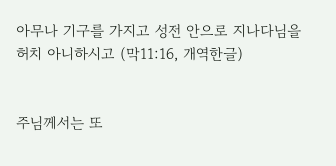아무나 기구를 가지고 성전 안으로 지나다님을 허치 아니하시고 (막11:16, 개역한글)


주님께서는 또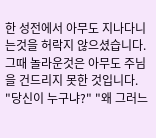한 성전에서 아무도 지나다니는것을 허락지 않으셨습니다. 그때 놀라운것은 아무도 주님을 건드리지 못한 것입니다.
"당신이 누구냐?" "왜 그러느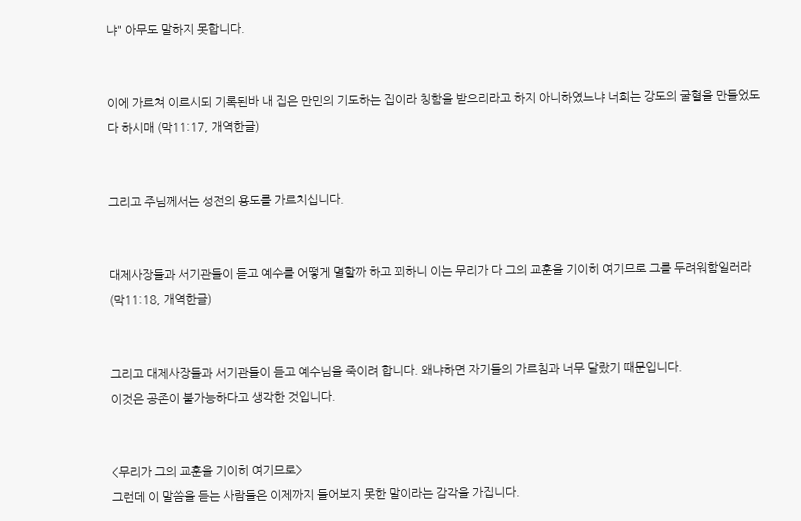냐" 아무도 말하지 못합니다.


이에 가르쳐 이르시되 기록된바 내 집은 만민의 기도하는 집이라 칭함을 받으리라고 하지 아니하였느냐 너희는 강도의 굴혈을 만들었도다 하시매 (막11:17, 개역한글)


그리고 주님께서는 성전의 용도를 가르치십니다.


대제사장들과 서기관들이 듣고 예수를 어떻게 멸할까 하고 꾀하니 이는 무리가 다 그의 교훈을 기이히 여기므로 그를 두려워함일러라 (막11:18, 개역한글)


그리고 대제사장들과 서기관들이 듣고 예수님을 죽이려 합니다. 왜냐하면 자기들의 가르침과 너무 달랐기 때문입니다.
이것은 공존이 불가능하다고 생각한 것입니다.


<무리가 그의 교훈을 기이히 여기므로>
그런데 이 말씀을 듣는 사람들은 이제까지 들어보지 못한 말이라는 감각을 가집니다.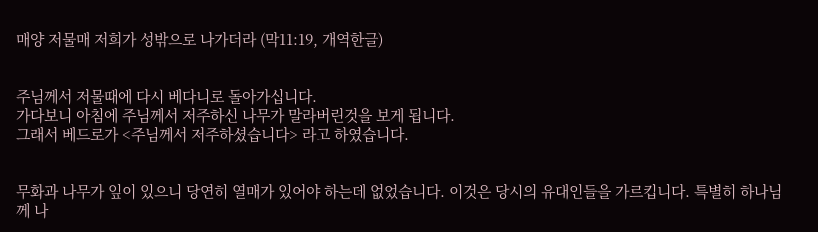매양 저물매 저희가 성밖으로 나가더라 (막11:19, 개역한글)


주님께서 저물때에 다시 베다니로 돌아가십니다.
가다보니 아침에 주님께서 저주하신 나무가 말라버린것을 보게 됩니다.
그래서 베드로가 <주님께서 저주하셨습니다> 라고 하였습니다.


무화과 나무가 잎이 있으니 당연히 열매가 있어야 하는데 없었습니다. 이것은 당시의 유대인들을 가르킵니다. 특별히 하나님께 나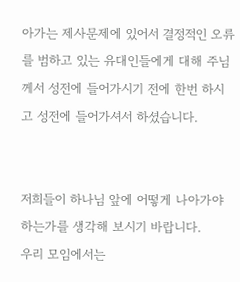아가는 제사문제에 있어서 결정적인 오류를 범하고 있는 유대인들에게 대해 주님께서 성전에 들어가시기 전에 한번 하시고 성전에 들어가셔서 하셨습니다.


저희들이 하나님 앞에 어떻게 나아가야 하는가를 생각해 보시기 바랍니다.
우리 모임에서는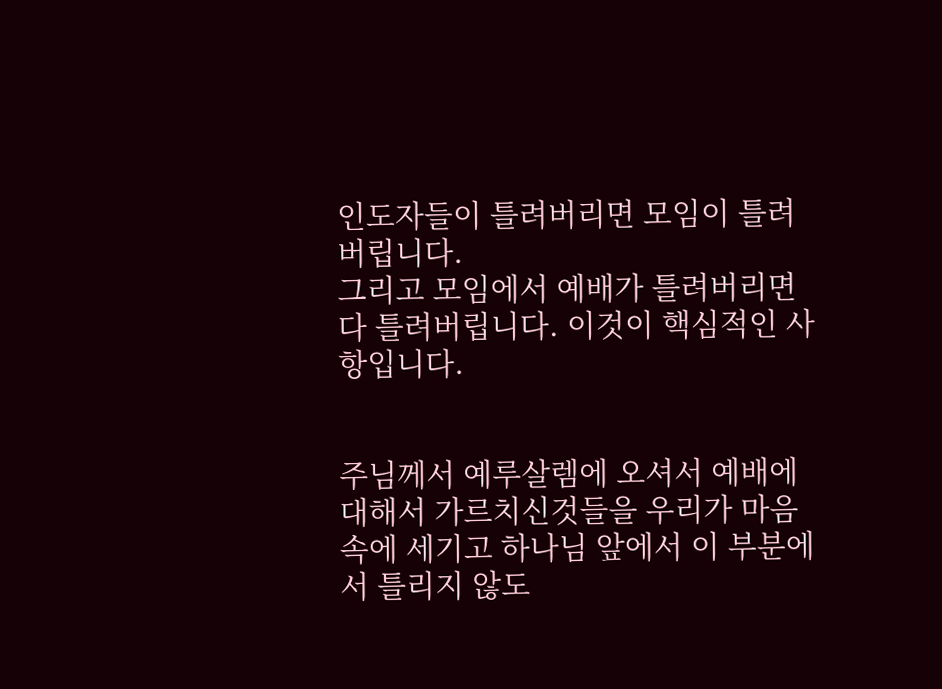인도자들이 틀려버리면 모임이 틀려 버립니다.
그리고 모임에서 예배가 틀려버리면 다 틀려버립니다. 이것이 핵심적인 사항입니다.


주님께서 예루살렘에 오셔서 예배에 대해서 가르치신것들을 우리가 마음속에 세기고 하나님 앞에서 이 부분에서 틀리지 않도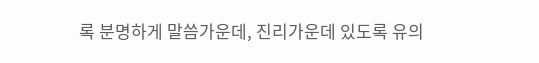록 분명하게 말씀가운데, 진리가운데 있도록 유의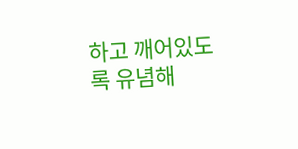하고 깨어있도록 유념해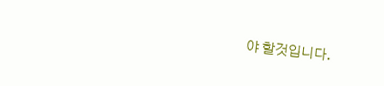야 할것입니다.